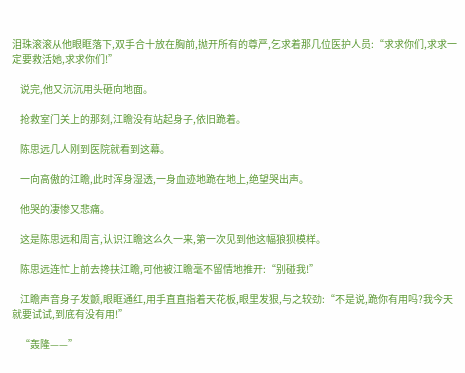泪珠滚滚从他眼眶落下,双手合十放在胸前,抛开所有的尊严,乞求着那几位医护人员:“求求你们,求求一定要救活她,求求你们!”

    说完,他又沉沉用头砸向地面。

    抢救室门关上的那刻,江瞻没有站起身子,依旧跪着。

    陈思远几人刚到医院就看到这幕。

    一向高傲的江瞻,此时浑身湿透,一身血迹地跪在地上,绝望哭出声。

    他哭的凄惨又悲痛。

    这是陈思远和周言,认识江瞻这么久一来,第一次见到他这幅狼狈模样。

    陈思远连忙上前去搀扶江瞻,可他被江瞻毫不留情地推开:“别碰我!”

    江瞻声音身子发颤,眼眶通红,用手直直指着天花板,眼里发狠,与之较劲:“不是说,跪你有用吗?我今天就要试试,到底有没有用!”

    “轰隆——”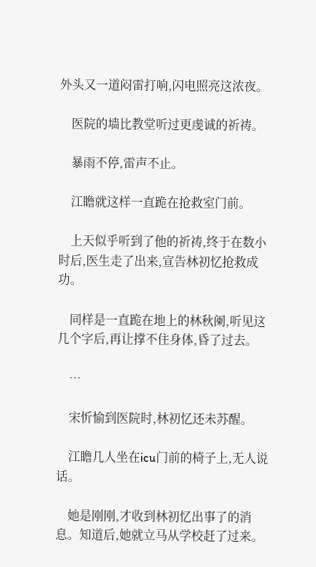外头又一道闷雷打响,闪电照亮这浓夜。

    医院的墙比教堂听过更虔诚的祈祷。

    暴雨不停,雷声不止。

    江瞻就这样一直跪在抢救室门前。

    上天似乎听到了他的祈祷,终于在数小时后,医生走了出来,宣告林初忆抢救成功。

    同样是一直跪在地上的林秋阑,听见这几个字后,再让撑不住身体,昏了过去。

    …

    宋忻愉到医院时,林初忆还未苏醒。

    江瞻几人坐在icu门前的椅子上,无人说话。

    她是刚刚,才收到林初忆出事了的消息。知道后,她就立马从学校赶了过来。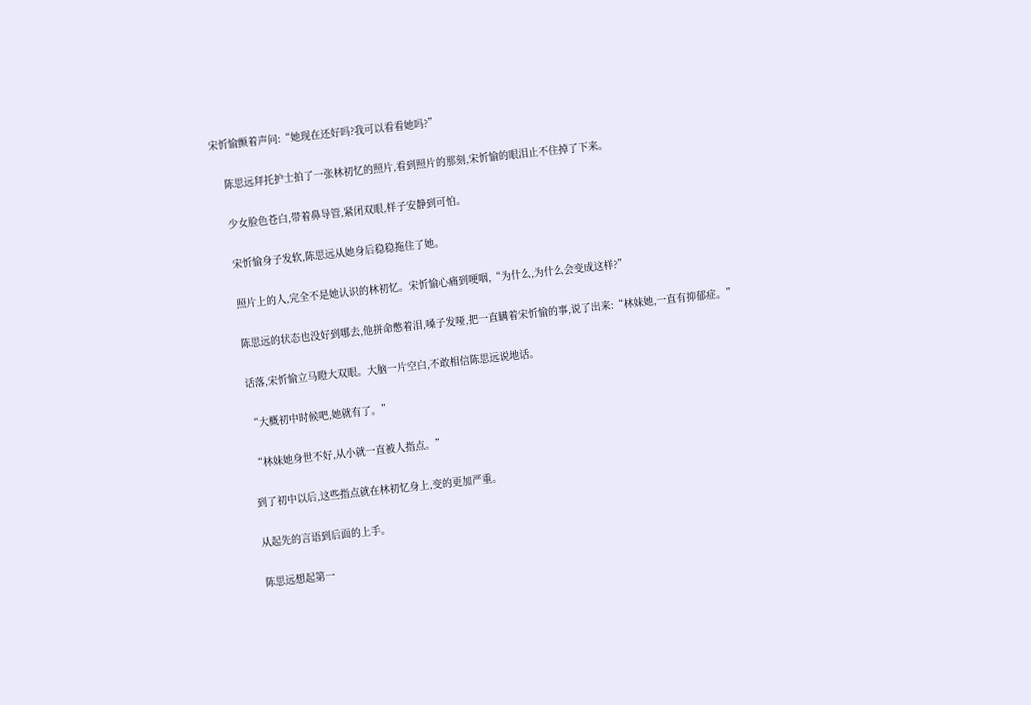宋忻愉颤着声问:“她现在还好吗?我可以看看她吗?”

    陈思远拜托护士拍了一张林初忆的照片,看到照片的那刻,宋忻愉的眼泪止不住掉了下来。

    少女脸色苍白,带着鼻导管,紧闭双眼,样子安静到可怕。

    宋忻愉身子发软,陈思远从她身后稳稳拖住了她。

    照片上的人,完全不是她认识的林初忆。宋忻愉心痛到哽咽,“为什么,为什么会变成这样?”

    陈思远的状态也没好到哪去,他拼命憋着泪,嗓子发哑,把一直瞒着宋忻愉的事,说了出来:“林妹她,一直有抑郁症。”

    话落,宋忻愉立马瞪大双眼。大脑一片空白,不敢相信陈思远说地话。

    “大概初中时候吧,她就有了。”

    “林妹她身世不好,从小就一直被人指点。”

    到了初中以后,这些指点就在林初忆身上,变的更加严重。

    从起先的言语到后面的上手。

    陈思远想起第一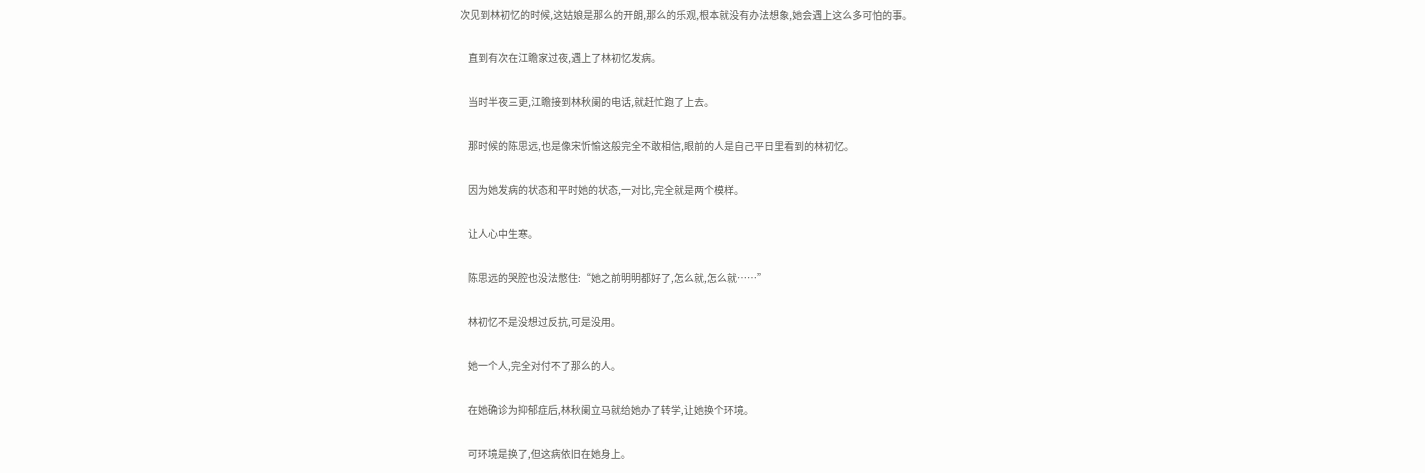次见到林初忆的时候,这姑娘是那么的开朗,那么的乐观,根本就没有办法想象,她会遇上这么多可怕的事。

    直到有次在江瞻家过夜,遇上了林初忆发病。

    当时半夜三更,江瞻接到林秋阑的电话,就赶忙跑了上去。

    那时候的陈思远,也是像宋忻愉这般完全不敢相信,眼前的人是自己平日里看到的林初忆。

    因为她发病的状态和平时她的状态,一对比,完全就是两个模样。

    让人心中生寒。

    陈思远的哭腔也没法憋住:“她之前明明都好了,怎么就,怎么就……”

    林初忆不是没想过反抗,可是没用。

    她一个人,完全对付不了那么的人。

    在她确诊为抑郁症后,林秋阑立马就给她办了转学,让她换个环境。

    可环境是换了,但这病依旧在她身上。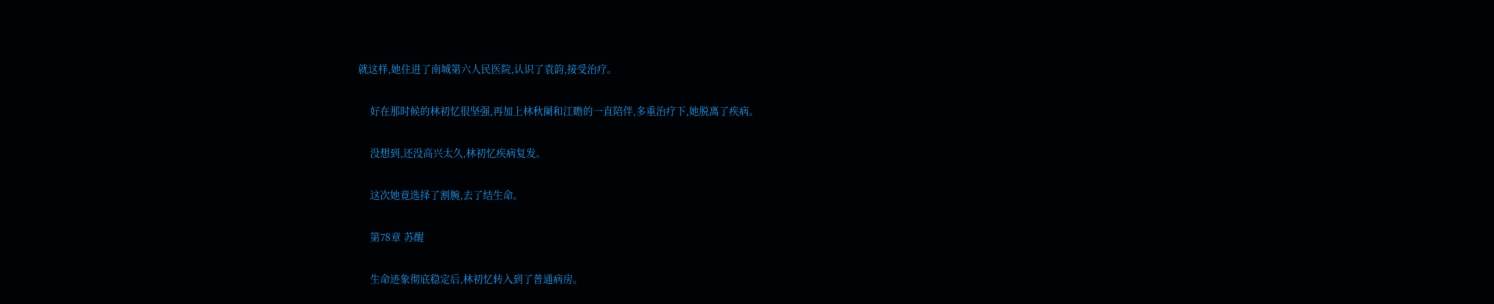就这样,她住进了南城第六人民医院,认识了袁韵,接受治疗。

    好在那时候的林初忆很坚强,再加上林秋阑和江瞻的一直陪伴,多重治疗下,她脱离了疾病。

    没想到,还没高兴太久,林初忆疾病复发。

    这次她竟选择了割腕,去了结生命。

    第78章 苏醒

    生命迹象彻底稳定后,林初忆转入到了普通病房。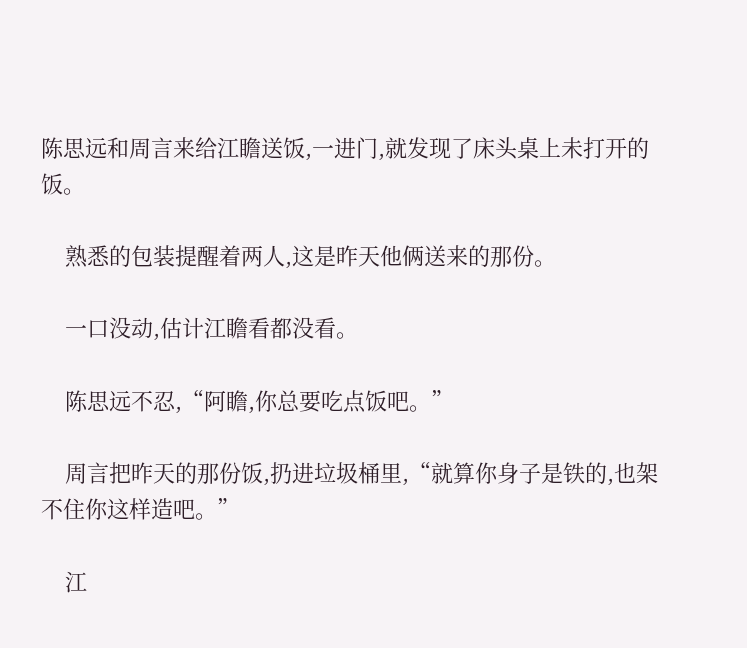陈思远和周言来给江瞻送饭,一进门,就发现了床头桌上未打开的饭。

    熟悉的包装提醒着两人,这是昨天他俩送来的那份。

    一口没动,估计江瞻看都没看。

    陈思远不忍,“阿瞻,你总要吃点饭吧。”

    周言把昨天的那份饭,扔进垃圾桶里,“就算你身子是铁的,也架不住你这样造吧。”

    江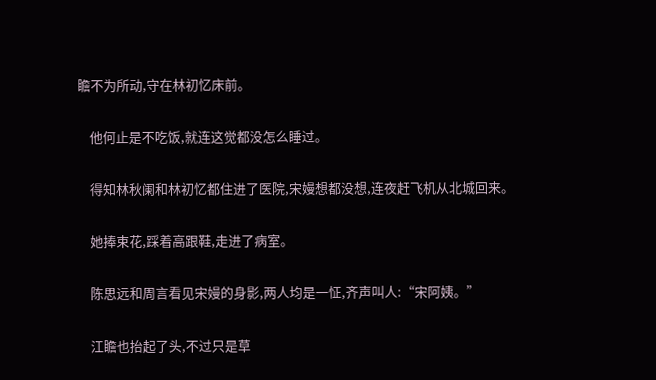瞻不为所动,守在林初忆床前。

    他何止是不吃饭,就连这觉都没怎么睡过。

    得知林秋阑和林初忆都住进了医院,宋嫚想都没想,连夜赶飞机从北城回来。

    她捧束花,踩着高跟鞋,走进了病室。

    陈思远和周言看见宋嫚的身影,两人均是一怔,齐声叫人:“宋阿姨。”

    江瞻也抬起了头,不过只是草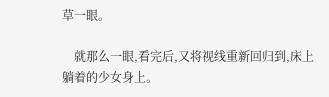草一眼。

    就那么一眼,看完后,又将视线重新回归到,床上躺着的少女身上。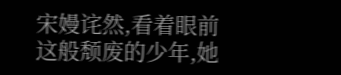宋嫚诧然,看着眼前这般颓废的少年,她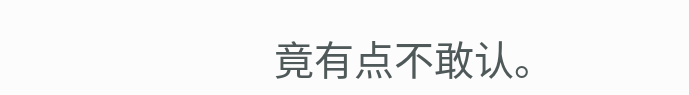竟有点不敢认。